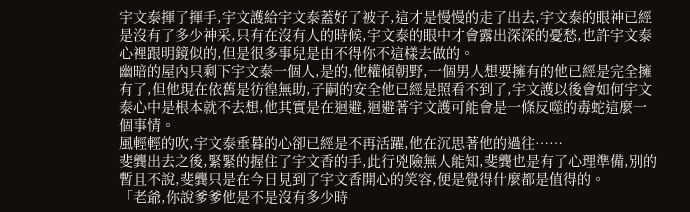宇文泰揮了揮手,宇文護給宇文泰蓋好了被子,這才是慢慢的走了出去,宇文泰的眼神已經是沒有了多少神采,只有在沒有人的時候,宇文泰的眼中才會露出深深的憂愁,也許宇文泰心裡跟明鏡似的,但是很多事兒是由不得你不這樣去做的。
幽暗的屋內只剩下宇文泰一個人,是的,他權傾朝野,一個男人想要擁有的他已經是完全擁有了,但他現在依舊是彷徨無助,子嗣的安全他已經是照看不到了,宇文護以後會如何宇文泰心中是根本就不去想,他其實是在迴避,迴避著宇文護可能會是一條反噬的毒蛇這麼一個事情。
風輕輕的吹,宇文泰垂暮的心卻已經是不再活躍,他在沉思著他的過往……
斐龔出去之後,緊緊的握住了宇文香的手,此行兇險無人能知,斐龔也是有了心理準備,別的暫且不說,斐龔只是在今日見到了宇文香開心的笑容,便是覺得什麼都是值得的。
「老爺,你說爹爹他是不是沒有多少時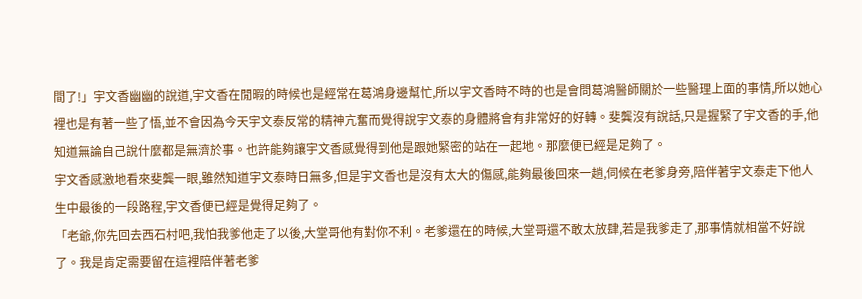間了!」宇文香幽幽的說道,宇文香在閒暇的時候也是經常在葛鴻身邊幫忙,所以宇文香時不時的也是會問葛鴻醫師關於一些醫理上面的事情,所以她心裡也是有著一些了悟,並不會因為今天宇文泰反常的精神亢奮而覺得說宇文泰的身體將會有非常好的好轉。斐龔沒有說話,只是握緊了宇文香的手,他知道無論自己說什麼都是無濟於事。也許能夠讓宇文香感覺得到他是跟她緊密的站在一起地。那麼便已經是足夠了。
宇文香感激地看來斐龔一眼,雖然知道宇文泰時日無多,但是宇文香也是沒有太大的傷感,能夠最後回來一趟,伺候在老爹身旁,陪伴著宇文泰走下他人生中最後的一段路程,宇文香便已經是覺得足夠了。
「老爺,你先回去西石村吧,我怕我爹他走了以後,大堂哥他有對你不利。老爹還在的時候,大堂哥還不敢太放肆,若是我爹走了,那事情就相當不好說了。我是肯定需要留在這裡陪伴著老爹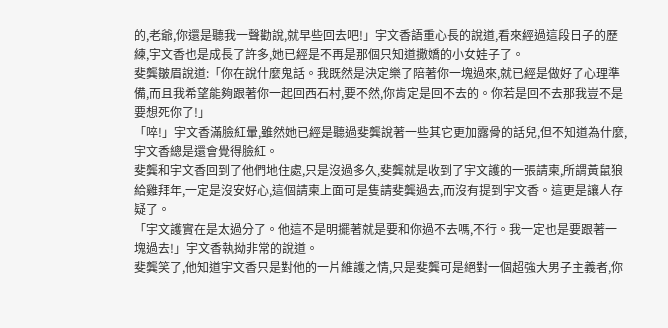的,老爺,你還是聽我一聲勸說,就早些回去吧!」宇文香語重心長的說道,看來經過這段日子的歷練,宇文香也是成長了許多,她已經是不再是那個只知道撒嬌的小女娃子了。
斐龔皺眉說道:「你在說什麼鬼話。我既然是決定樂了陪著你一塊過來,就已經是做好了心理準備,而且我希望能夠跟著你一起回西石村,要不然,你肯定是回不去的。你若是回不去那我豈不是要想死你了!」
「啐!」宇文香滿臉紅暈,雖然她已經是聽過斐龔說著一些其它更加露骨的話兒,但不知道為什麼,宇文香總是還會覺得臉紅。
斐龔和宇文香回到了他們地住處,只是沒過多久,斐龔就是收到了宇文護的一張請柬,所謂黃鼠狼給雞拜年,一定是沒安好心,這個請柬上面可是隻請斐龔過去,而沒有提到宇文香。這更是讓人存疑了。
「宇文護實在是太過分了。他這不是明擺著就是要和你過不去嗎,不行。我一定也是要跟著一塊過去!」宇文香執拗非常的說道。
斐龔笑了,他知道宇文香只是對他的一片維護之情,只是斐龔可是絕對一個超強大男子主義者,你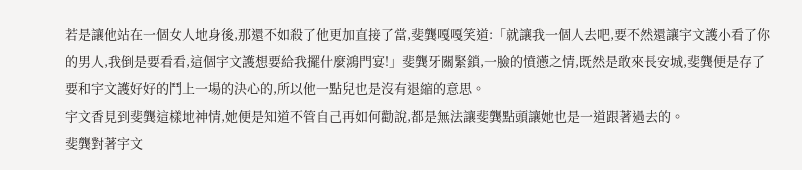若是讓他站在一個女人地身後,那還不如殺了他更加直接了當,斐龔嘎嘎笑道:「就讓我一個人去吧,要不然還讓宇文護小看了你的男人,我倒是要看看,這個宇文護想要給我擺什麼鴻門宴!」斐龔牙關緊鎖,一臉的憤懣之情,既然是敢來長安城,斐龔便是存了要和宇文護好好的鬥上一場的決心的,所以他一點兒也是沒有退縮的意思。
宇文香見到斐龔這樣地神情,她便是知道不管自己再如何勸說,都是無法讓斐龔點頭讓她也是一道跟著過去的。
斐龔對著宇文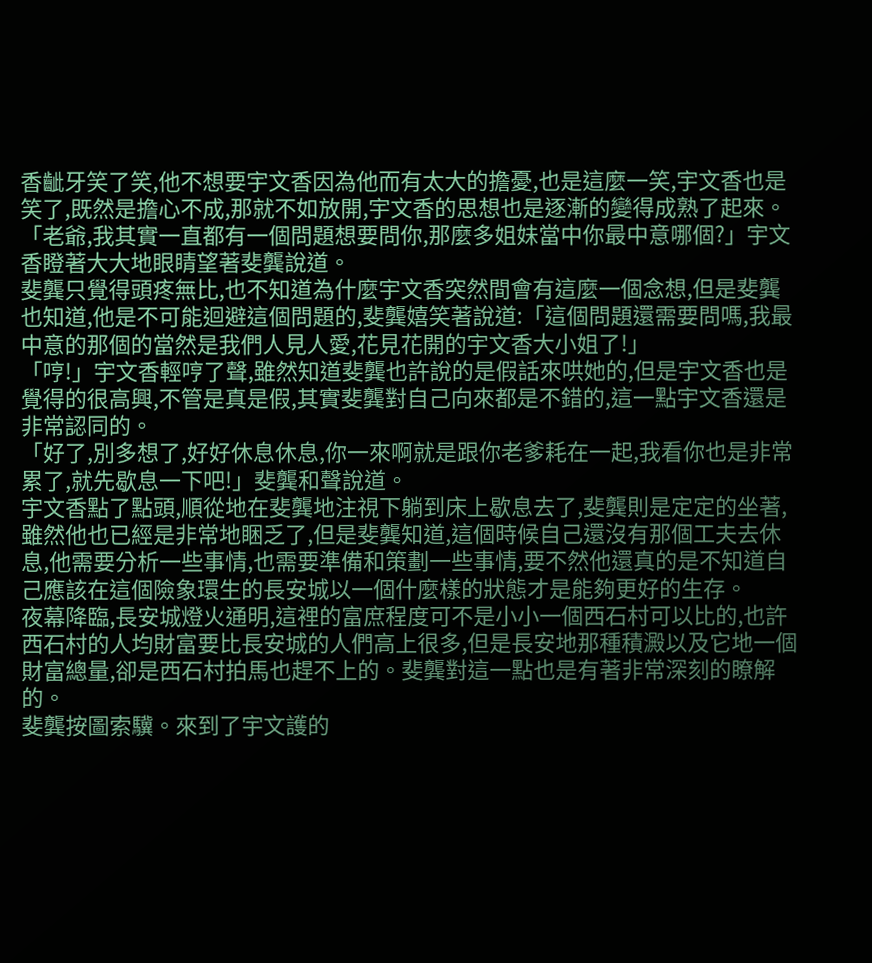香齜牙笑了笑,他不想要宇文香因為他而有太大的擔憂,也是這麼一笑,宇文香也是笑了,既然是擔心不成,那就不如放開,宇文香的思想也是逐漸的變得成熟了起來。
「老爺,我其實一直都有一個問題想要問你,那麼多姐妹當中你最中意哪個?」宇文香瞪著大大地眼睛望著斐龔說道。
斐龔只覺得頭疼無比,也不知道為什麼宇文香突然間會有這麼一個念想,但是斐龔也知道,他是不可能迴避這個問題的,斐龔嬉笑著說道:「這個問題還需要問嗎,我最中意的那個的當然是我們人見人愛,花見花開的宇文香大小姐了!」
「哼!」宇文香輕哼了聲,雖然知道斐龔也許說的是假話來哄她的,但是宇文香也是覺得的很高興,不管是真是假,其實斐龔對自己向來都是不錯的,這一點宇文香還是非常認同的。
「好了,別多想了,好好休息休息,你一來啊就是跟你老爹耗在一起,我看你也是非常累了,就先歇息一下吧!」斐龔和聲說道。
宇文香點了點頭,順從地在斐龔地注視下躺到床上歇息去了,斐龔則是定定的坐著,雖然他也已經是非常地睏乏了,但是斐龔知道,這個時候自己還沒有那個工夫去休息,他需要分析一些事情,也需要準備和策劃一些事情,要不然他還真的是不知道自己應該在這個險象環生的長安城以一個什麼樣的狀態才是能夠更好的生存。
夜幕降臨,長安城燈火通明,這裡的富庶程度可不是小小一個西石村可以比的,也許西石村的人均財富要比長安城的人們高上很多,但是長安地那種積澱以及它地一個財富總量,卻是西石村拍馬也趕不上的。斐龔對這一點也是有著非常深刻的瞭解的。
斐龔按圖索驥。來到了宇文護的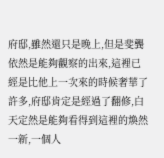府邸,雖然還只是晚上,但是斐龔依然是能夠觀察的出來,這裡已經是比他上一次來的時候奢華了許多,府邸肯定是經過了翻修,白天定然是能夠看得到這裡的煥然一新,一個人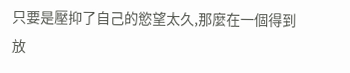只要是壓抑了自己的慾望太久,那麼在一個得到放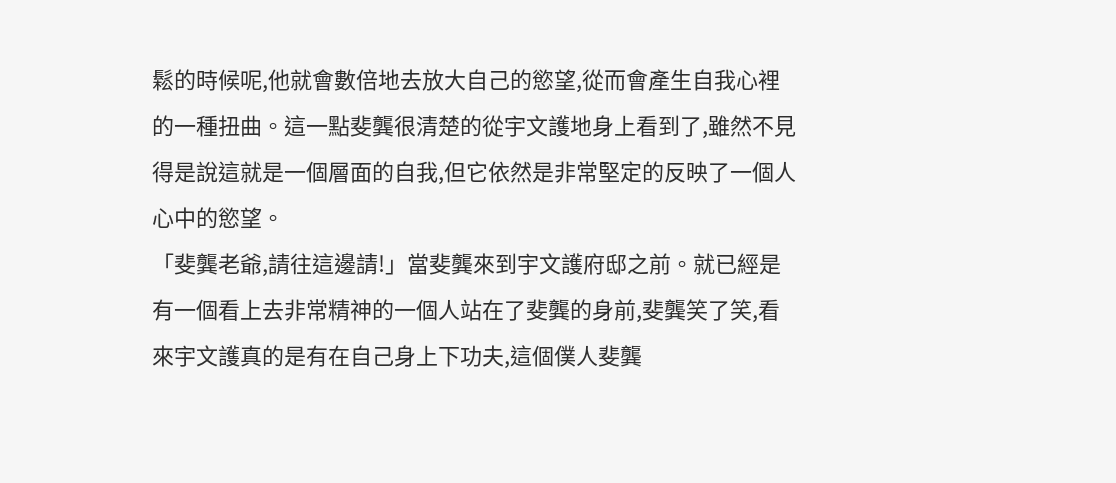鬆的時候呢,他就會數倍地去放大自己的慾望,從而會產生自我心裡的一種扭曲。這一點斐龔很清楚的從宇文護地身上看到了,雖然不見得是說這就是一個層面的自我,但它依然是非常堅定的反映了一個人心中的慾望。
「斐龔老爺,請往這邊請!」當斐龔來到宇文護府邸之前。就已經是有一個看上去非常精神的一個人站在了斐龔的身前,斐龔笑了笑,看來宇文護真的是有在自己身上下功夫,這個僕人斐龔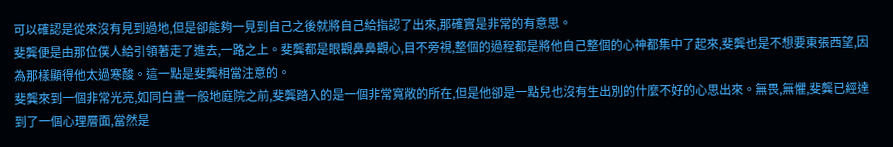可以確認是從來沒有見到過地,但是卻能夠一見到自己之後就將自己給指認了出來,那確實是非常的有意思。
斐龔便是由那位僕人給引領著走了進去,一路之上。斐龔都是眼觀鼻鼻觀心,目不旁視,整個的過程都是將他自己整個的心神都集中了起來,斐龔也是不想要東張西望,因為那樣顯得他太過寒酸。這一點是斐龔相當注意的。
斐龔來到一個非常光亮,如同白晝一般地庭院之前,斐龔踏入的是一個非常寬敞的所在,但是他卻是一點兒也沒有生出別的什麼不好的心思出來。無畏,無懼,斐龔已經達到了一個心理層面,當然是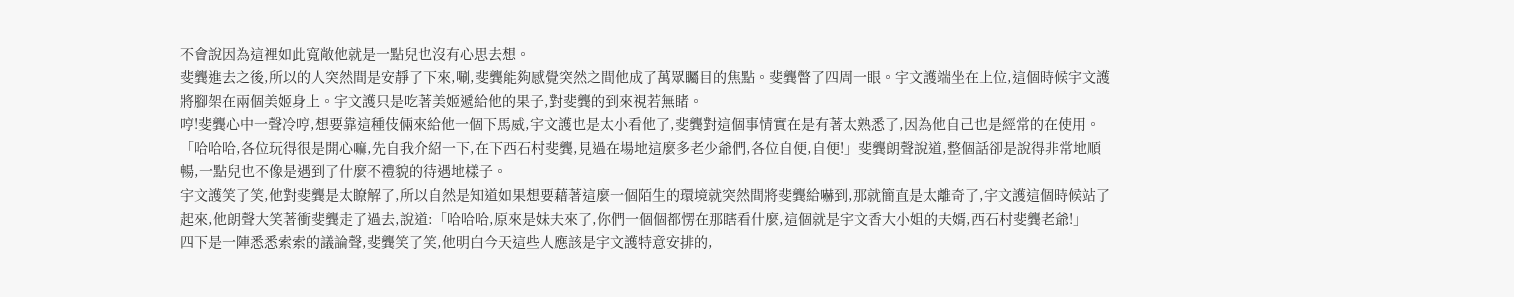不會說因為這裡如此寬敞他就是一點兒也沒有心思去想。
斐龔進去之後,所以的人突然間是安靜了下來,唰,斐龔能夠感覺突然之間他成了萬眾矚目的焦點。斐龔瞥了四周一眼。宇文護端坐在上位,這個時候宇文護將腳架在兩個美姬身上。宇文護只是吃著美姬遞給他的果子,對斐龔的到來視若無睹。
哼!斐龔心中一聲冷哼,想要靠這種伎倆來給他一個下馬威,宇文護也是太小看他了,斐龔對這個事情實在是有著太熟悉了,因為他自己也是經常的在使用。
「哈哈哈,各位玩得很是開心嘛,先自我介紹一下,在下西石村斐龔,見過在場地這麼多老少爺們,各位自便,自便!」斐龔朗聲說道,整個話卻是說得非常地順暢,一點兒也不像是遇到了什麼不禮貌的待遇地樣子。
宇文護笑了笑,他對斐龔是太瞭解了,所以自然是知道如果想要藉著這麼一個陌生的環境就突然間將斐龔給嚇到,那就簡直是太離奇了,宇文護這個時候站了起來,他朗聲大笑著衝斐龔走了過去,說道:「哈哈哈,原來是妹夫來了,你們一個個都愣在那瞎看什麼,這個就是宇文香大小姐的夫婿,西石村斐龔老爺!」
四下是一陣悉悉索索的議論聲,斐龔笑了笑,他明白今天這些人應該是宇文護特意安排的,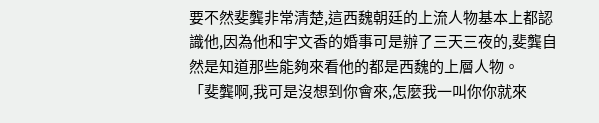要不然斐龔非常清楚,這西魏朝廷的上流人物基本上都認識他,因為他和宇文香的婚事可是辦了三天三夜的,斐龔自然是知道那些能夠來看他的都是西魏的上層人物。
「斐龔啊,我可是沒想到你會來,怎麼我一叫你你就來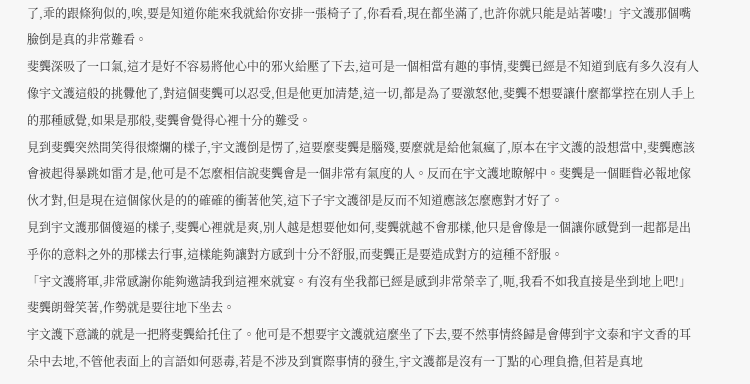了,乖的跟條狗似的,唉,要是知道你能來我就給你安排一張椅子了,你看看,現在都坐滿了,也許你就只能是站著嘍!」宇文護那個嘴臉倒是真的非常難看。
斐龔深吸了一口氣,這才是好不容易將他心中的邪火給壓了下去,這可是一個相當有趣的事情,斐龔已經是不知道到底有多久沒有人像宇文護這般的挑釁他了,對這個斐龔可以忍受,但是他更加清楚,這一切,都是為了要激怒他,斐龔不想要讓什麼都掌控在別人手上的那種感覺,如果是那般,斐龔會覺得心裡十分的難受。
見到斐龔突然間笑得很燦爛的樣子,宇文護倒是愣了,這要麼斐龔是腦殘,要麼就是給他氣瘋了,原本在宇文護的設想當中,斐龔應該會被起得暴跳如雷才是,他可是不怎麼相信說斐龔會是一個非常有氣度的人。反而在宇文護地瞭解中。斐龔是一個睚眥必報地傢伙才對,但是現在這個傢伙是的的確確的衝著他笑,這下子宇文護卻是反而不知道應該怎麼應對才好了。
見到宇文護那個傻逼的樣子,斐龔心裡就是爽,別人越是想要他如何,斐龔就越不會那樣,他只是會像是一個讓你感覺到一起都是出乎你的意料之外的那樣去行事,這樣能夠讓對方感到十分不舒服,而斐龔正是要造成對方的這種不舒服。
「宇文護將軍,非常感謝你能夠邀請我到這裡來就宴。有沒有坐我都已經是感到非常榮幸了,呃,我看不如我直接是坐到地上吧!」斐龔朗聲笑著,作勢就是要往地下坐去。
宇文護下意識的就是一把將斐龔給托住了。他可是不想要宇文護就這麼坐了下去,要不然事情終歸是會傳到宇文泰和宇文香的耳朵中去地,不管他表面上的言語如何惡毒,若是不涉及到實際事情的發生,宇文護都是沒有一丁點的心理負擔,但若是真地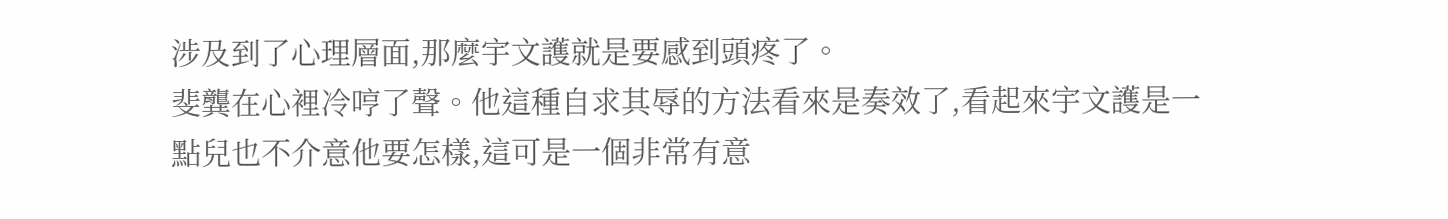涉及到了心理層面,那麼宇文護就是要感到頭疼了。
斐龔在心裡冷哼了聲。他這種自求其辱的方法看來是奏效了,看起來宇文護是一點兒也不介意他要怎樣,這可是一個非常有意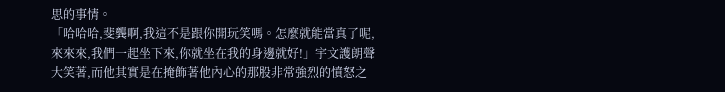思的事情。
「哈哈哈,斐龔啊,我這不是跟你開玩笑嗎。怎麼就能當真了呢,來來來,我們一起坐下來,你就坐在我的身邊就好!」宇文護朗聲大笑著,而他其實是在掩飾著他內心的那股非常強烈的憤怒之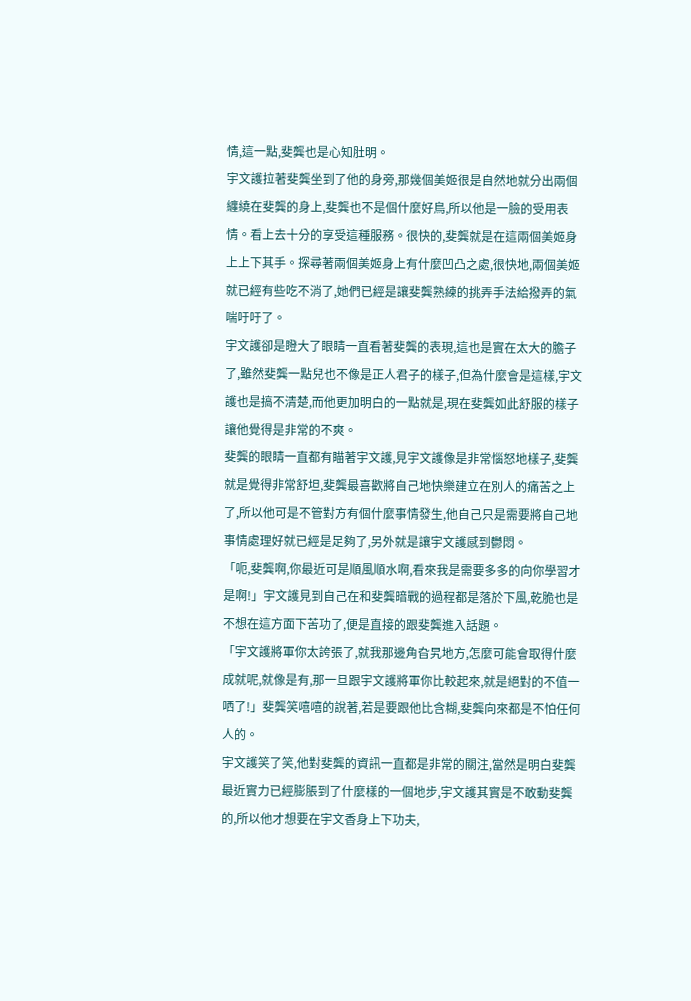情,這一點,斐龔也是心知肚明。
宇文護拉著斐龔坐到了他的身旁,那幾個美姬很是自然地就分出兩個纏繞在斐龔的身上,斐龔也不是個什麼好鳥,所以他是一臉的受用表情。看上去十分的享受這種服務。很快的,斐龔就是在這兩個美姬身上上下其手。探尋著兩個美姬身上有什麼凹凸之處,很快地,兩個美姬就已經有些吃不消了,她們已經是讓斐龔熟練的挑弄手法給撥弄的氣喘吁吁了。
宇文護卻是瞪大了眼睛一直看著斐龔的表現,這也是實在太大的膽子了,雖然斐龔一點兒也不像是正人君子的樣子,但為什麼會是這樣,宇文護也是搞不清楚,而他更加明白的一點就是,現在斐龔如此舒服的樣子讓他覺得是非常的不爽。
斐龔的眼睛一直都有瞄著宇文護,見宇文護像是非常惱怒地樣子,斐龔就是覺得非常舒坦,斐龔最喜歡將自己地快樂建立在別人的痛苦之上了,所以他可是不管對方有個什麼事情發生,他自己只是需要將自己地事情處理好就已經是足夠了,另外就是讓宇文護感到鬱悶。
「呃,斐龔啊,你最近可是順風順水啊,看來我是需要多多的向你學習才是啊!」宇文護見到自己在和斐龔暗戰的過程都是落於下風,乾脆也是不想在這方面下苦功了,便是直接的跟斐龔進入話題。
「宇文護將軍你太誇張了,就我那邊角旮旯地方,怎麼可能會取得什麼成就呢,就像是有,那一旦跟宇文護將軍你比較起來,就是絕對的不值一哂了!」斐龔笑嘻嘻的說著,若是要跟他比含糊,斐龔向來都是不怕任何人的。
宇文護笑了笑,他對斐龔的資訊一直都是非常的關注,當然是明白斐龔最近實力已經膨脹到了什麼樣的一個地步,宇文護其實是不敢動斐龔的,所以他才想要在宇文香身上下功夫,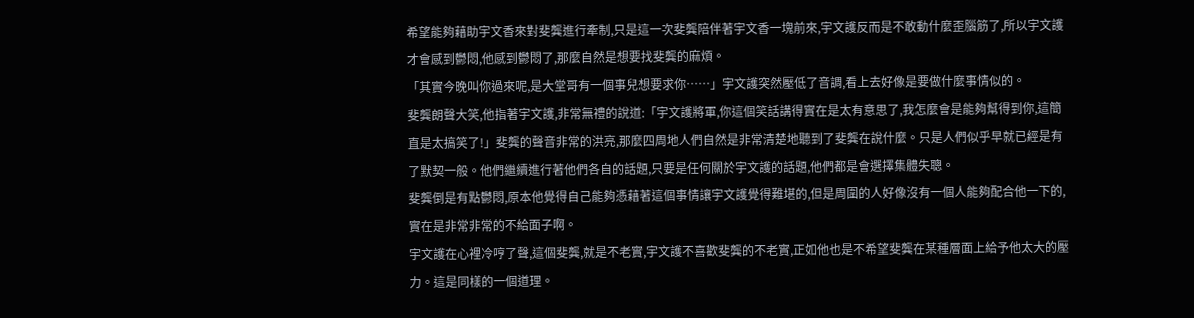希望能夠藉助宇文香來對斐龔進行牽制,只是這一次斐龔陪伴著宇文香一塊前來,宇文護反而是不敢動什麼歪腦筋了,所以宇文護才會感到鬱悶,他感到鬱悶了,那麼自然是想要找斐龔的麻煩。
「其實今晚叫你過來呢,是大堂哥有一個事兒想要求你……」宇文護突然壓低了音調,看上去好像是要做什麼事情似的。
斐龔朗聲大笑,他指著宇文護,非常無禮的說道:「宇文護將軍,你這個笑話講得實在是太有意思了,我怎麼會是能夠幫得到你,這簡直是太搞笑了!」斐龔的聲音非常的洪亮,那麼四周地人們自然是非常清楚地聽到了斐龔在說什麼。只是人們似乎早就已經是有了默契一般。他們繼續進行著他們各自的話題,只要是任何關於宇文護的話題,他們都是會選擇集體失聰。
斐龔倒是有點鬱悶,原本他覺得自己能夠憑藉著這個事情讓宇文護覺得難堪的,但是周圍的人好像沒有一個人能夠配合他一下的,實在是非常非常的不給面子啊。
宇文護在心裡冷哼了聲,這個斐龔,就是不老實,宇文護不喜歡斐龔的不老實,正如他也是不希望斐龔在某種層面上給予他太大的壓力。這是同樣的一個道理。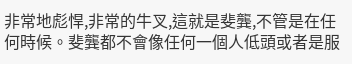非常地彪悍,非常的牛叉,這就是斐龔,不管是在任何時候。斐龔都不會像任何一個人低頭或者是服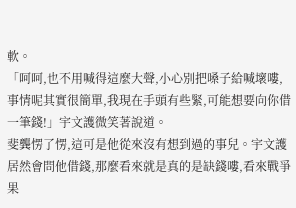軟。
「呵呵,也不用喊得這麼大聲,小心別把嗓子給喊壞嘍,事情呢其實很簡單,我現在手頭有些緊,可能想要向你借一筆錢!」宇文護微笑著說道。
斐龔愣了愣,這可是他從來沒有想到過的事兒。宇文護居然會問他借錢,那麼看來就是真的是缺錢嘍,看來戰爭果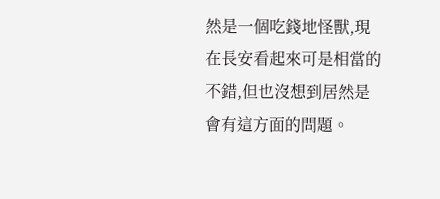然是一個吃錢地怪獸,現在長安看起來可是相當的不錯,但也沒想到居然是會有這方面的問題。